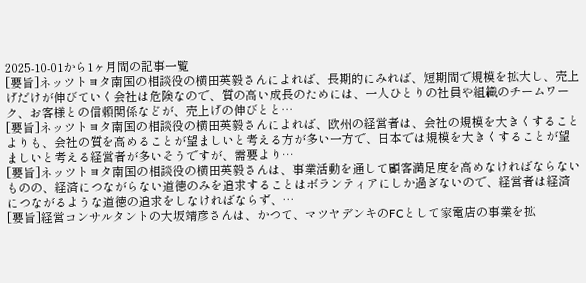2025-10-01から1ヶ月間の記事一覧
[要旨]ネッツトヨタ南国の相談役の横田英毅さんによれば、長期的にみれば、短期間で規模を拡大し、売上げだけが伸びていく会社は危険なので、質の高い成長のためには、一人ひとりの社員や組織のチームワーク、お客様との信頼関係などが、売上げの伸びとと…
[要旨]ネッツトヨタ南国の相談役の横田英毅さんによれば、欧州の経営者は、会社の規模を大きくすることよりも、会社の質を高めることが望ましいと考える方が多い一方で、日本では規模を大きくすることが望ましいと考える経営者が多いそうですが、需要より…
[要旨]ネッツトヨタ南国の相談役の横田英毅さんは、事業活動を通して顧客満足度を高めなければならないものの、経済につながらない道徳のみを追求することはボランティアにしか過ぎないので、経営者は経済につながるような道徳の追求をしなければならず、…
[要旨]経営コンサルタントの大坂靖彦さんは、かつて、マツヤデンキのFCとして家電店の事業を拡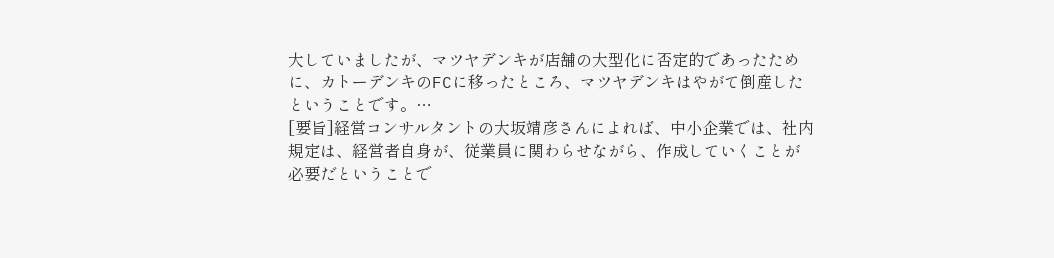大していましたが、マツヤデンキが店舗の大型化に否定的であったために、カトーデンキのFCに移ったところ、マツヤデンキはやがて倒産したということです。…
[要旨]経営コンサルタントの大坂靖彦さんによれば、中小企業では、社内規定は、経営者自身が、従業員に関わらせながら、作成していくことが必要だということで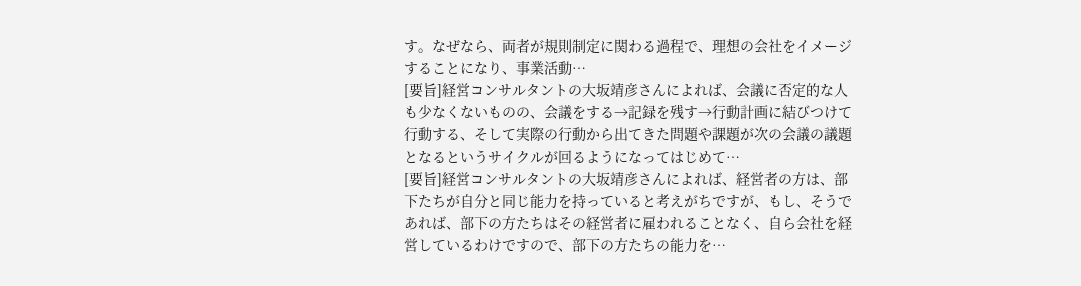す。なぜなら、両者が規則制定に関わる過程で、理想の会社をイメージすることになり、事業活動…
[要旨]経営コンサルタントの大坂靖彦さんによれば、会議に否定的な人も少なくないものの、会議をする→記録を残す→行動計画に結びつけて行動する、そして実際の行動から出てきた問題や課題が次の会議の議題となるというサイクルが回るようになってはじめて…
[要旨]経営コンサルタントの大坂靖彦さんによれば、経営者の方は、部下たちが自分と同じ能力を持っていると考えがちですが、もし、そうであれば、部下の方たちはその経営者に雇われることなく、自ら会社を経営しているわけですので、部下の方たちの能力を…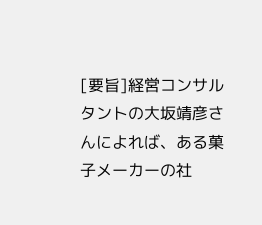[要旨]経営コンサルタントの大坂靖彦さんによれば、ある菓子メーカーの社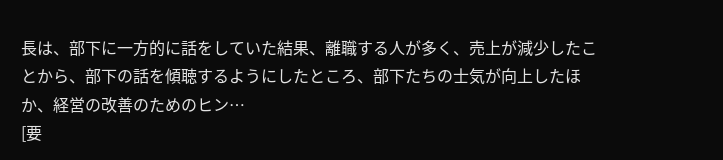長は、部下に一方的に話をしていた結果、離職する人が多く、売上が減少したことから、部下の話を傾聴するようにしたところ、部下たちの士気が向上したほか、経営の改善のためのヒン…
[要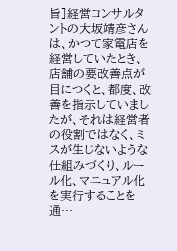旨]経営コンサルタントの大坂靖彦さんは、かつて家電店を経営していたとき、店舗の要改善点が目につくと、都度、改善を指示していましたが、それは経営者の役割ではなく、ミスが生じないような仕組みづくり、ルール化、マニュアル化を実行することを通…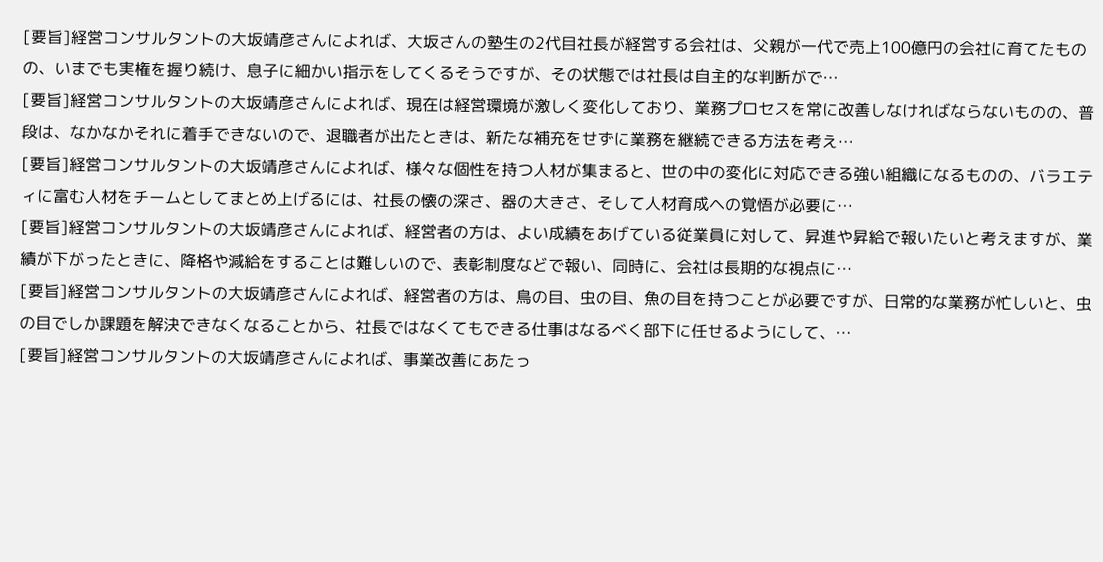[要旨]経営コンサルタントの大坂靖彦さんによれば、大坂さんの塾生の2代目社長が経営する会社は、父親が一代で売上100億円の会社に育てたものの、いまでも実権を握り続け、息子に細かい指示をしてくるそうですが、その状態では社長は自主的な判断がで…
[要旨]経営コンサルタントの大坂靖彦さんによれば、現在は経営環境が激しく変化しており、業務プロセスを常に改善しなければならないものの、普段は、なかなかそれに着手できないので、退職者が出たときは、新たな補充をせずに業務を継続できる方法を考え…
[要旨]経営コンサルタントの大坂靖彦さんによれば、様々な個性を持つ人材が集まると、世の中の変化に対応できる強い組織になるものの、バラエティに富む人材をチームとしてまとめ上げるには、社長の懐の深さ、器の大きさ、そして人材育成ヘの覚悟が必要に…
[要旨]経営コンサルタントの大坂靖彦さんによれば、経営者の方は、よい成績をあげている従業員に対して、昇進や昇給で報いたいと考えますが、業績が下がったときに、降格や減給をすることは難しいので、表彰制度などで報い、同時に、会社は長期的な視点に…
[要旨]経営コンサルタントの大坂靖彦さんによれば、経営者の方は、鳥の目、虫の目、魚の目を持つことが必要ですが、日常的な業務が忙しいと、虫の目でしか課題を解決できなくなることから、社長ではなくてもできる仕事はなるべく部下に任せるようにして、…
[要旨]経営コンサルタントの大坂靖彦さんによれば、事業改善にあたっ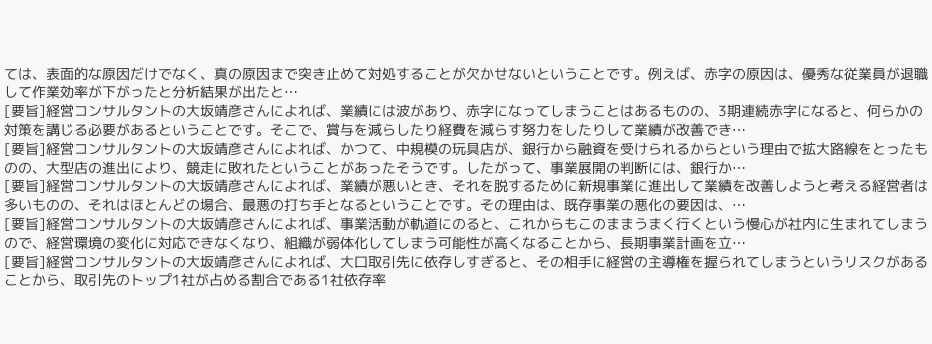ては、表面的な原因だけでなく、真の原因まで突き止めて対処することが欠かせないということです。例えば、赤字の原因は、優秀な従業員が退職して作業効率が下がったと分析結果が出たと…
[要旨]経営コンサルタントの大坂靖彦さんによれば、業績には波があり、赤字になってしまうことはあるものの、3期連続赤字になると、何らかの対策を講じる必要があるということです。そこで、賞与を減らしたり経費を減らす努力をしたりして業績が改善でき…
[要旨]経営コンサルタントの大坂靖彦さんによれば、かつて、中規模の玩具店が、銀行から融資を受けられるからという理由で拡大路線をとったものの、大型店の進出により、競走に敗れたということがあったそうです。したがって、事業展開の判断には、銀行か…
[要旨]経営コンサルタントの大坂靖彦さんによれば、業績が悪いとき、それを脱するために新規事業に進出して業績を改善しようと考える経営者は多いものの、それはほとんどの場合、最悪の打ち手となるということです。その理由は、既存事業の悪化の要因は、…
[要旨]経営コンサルタントの大坂靖彦さんによれば、事業活動が軌道にのると、これからもこのままうまく行くという慢心が社内に生まれてしまうので、経営環境の変化に対応できなくなり、組織が弱体化してしまう可能性が高くなることから、長期事業計画を立…
[要旨]経営コンサルタントの大坂靖彦さんによれば、大口取引先に依存しすぎると、その相手に経営の主導権を握られてしまうというリスクがあることから、取引先のトップ1社が占める割合である1社依存率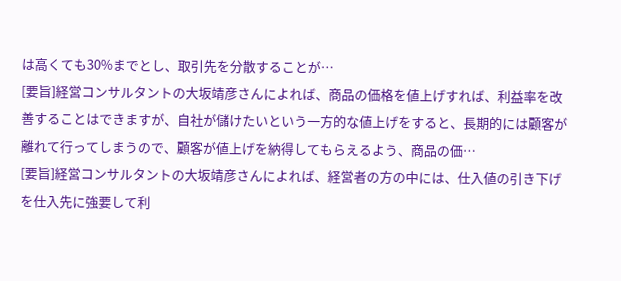は高くても30%までとし、取引先を分散することが…
[要旨]経営コンサルタントの大坂靖彦さんによれば、商品の価格を値上げすれば、利益率を改善することはできますが、自社が儲けたいという一方的な値上げをすると、長期的には顧客が離れて行ってしまうので、顧客が値上げを納得してもらえるよう、商品の価…
[要旨]経営コンサルタントの大坂靖彦さんによれば、経営者の方の中には、仕入値の引き下げを仕入先に強要して利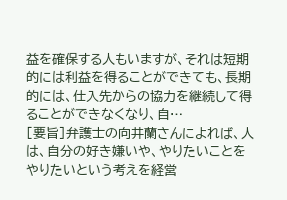益を確保する人もいますが、それは短期的には利益を得ることができても、長期的には、仕入先からの協力を継続して得ることができなくなり、自…
[要旨]弁護士の向井蘭さんによれば、人は、自分の好き嫌いや、やりたいことをやりたいという考えを経営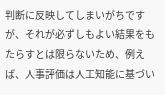判断に反映してしまいがちですが、それが必ずしもよい結果をもたらすとは限らないため、例えば、人事評価は人工知能に基づい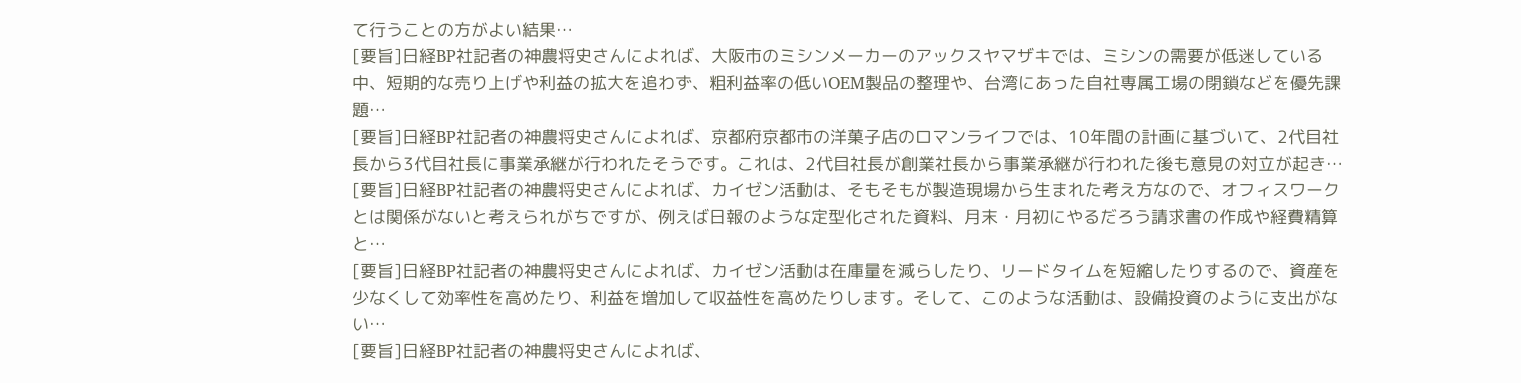て行うことの方がよい結果…
[要旨]日経BP社記者の神農将史さんによれば、大阪市のミシンメーカーのアックスヤマザキでは、ミシンの需要が低迷している中、短期的な売り上げや利益の拡大を追わず、粗利益率の低いOEM製品の整理や、台湾にあった自社専属工場の閉鎖などを優先課題…
[要旨]日経BP社記者の神農将史さんによれば、京都府京都市の洋菓子店のロマンライフでは、10年間の計画に基づいて、2代目社長から3代目社長に事業承継が行われたそうです。これは、2代目社長が創業社長から事業承継が行われた後も意見の対立が起き…
[要旨]日経BP社記者の神農将史さんによれば、カイゼン活動は、そもそもが製造現場から生まれた考え方なので、オフィスワークとは関係がないと考えられがちですが、例えば日報のような定型化された資料、月末・月初にやるだろう請求書の作成や経費精算と…
[要旨]日経BP社記者の神農将史さんによれば、カイゼン活動は在庫量を減らしたり、リードタイムを短縮したりするので、資産を少なくして効率性を高めたり、利益を増加して収益性を高めたりします。そして、このような活動は、設備投資のように支出がない…
[要旨]日経BP社記者の神農将史さんによれば、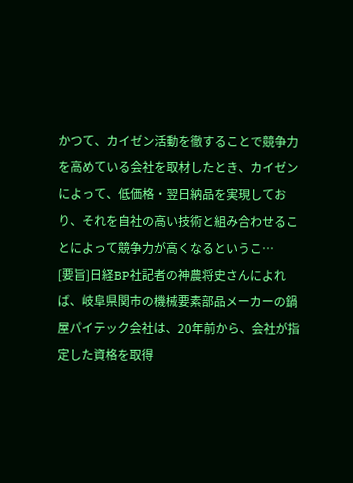かつて、カイゼン活動を徹することで競争力を高めている会社を取材したとき、カイゼンによって、低価格・翌日納品を実現しており、それを自社の高い技術と組み合わせることによって競争力が高くなるというこ…
[要旨]日経BP社記者の神農将史さんによれば、岐阜県関市の機械要素部品メーカーの鍋屋パイテック会社は、20年前から、会社が指定した資格を取得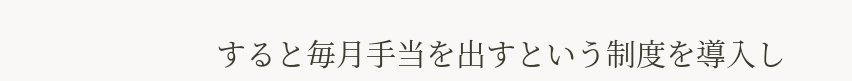すると毎月手当を出すという制度を導入し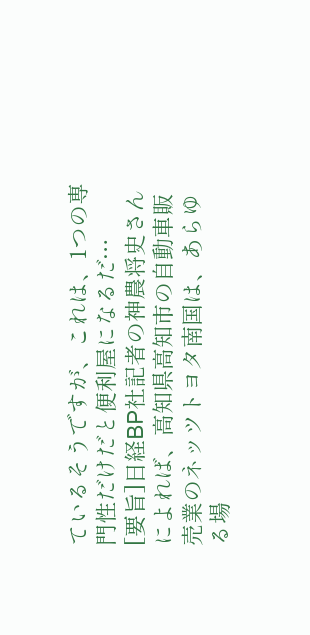ているそうですが、これは、1つの専門性だけだと便利屋になるだ…
[要旨]日経BP社記者の神農将史さんによれば、高知県高知市の自動車販売業のネッツトヨタ南国は、あらゆる場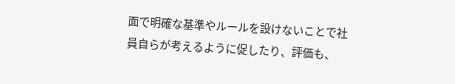面で明確な基準やルールを設けないことで社員自らが考えるように促したり、評価も、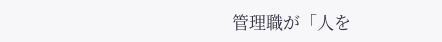管理職が「人を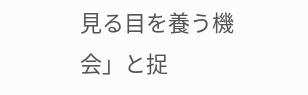見る目を養う機会」と捉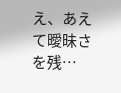え、あえて曖昧さを残…